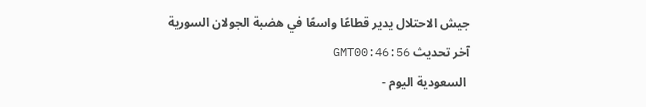جيش الاحتلال يدير قطاعًا واسعًا في هضبة الجولان السورية
آخر تحديث GMT00:46:56
 السعودية اليوم -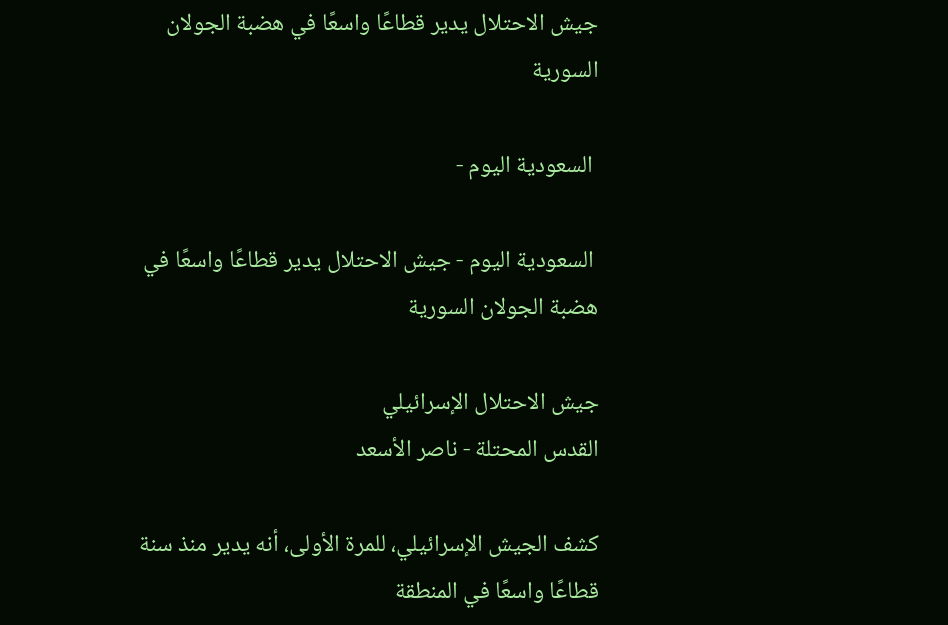جيش الاحتلال يدير قطاعًا واسعًا في هضبة الجولان السورية

 السعودية اليوم -

 السعودية اليوم - جيش الاحتلال يدير قطاعًا واسعًا في هضبة الجولان السورية

جيش الاحتلال الإسرائيلي
القدس المحتلة - ناصر الأسعد

كشف الجيش الإسرائيلي، للمرة الأولى، أنه يدير منذ سنة قطاعًا واسعًا في المنطقة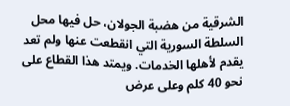الشرقية من هضبة الجولان، حل فيها محل السلطة السورية التي انقطعت عنها ولم تعد يقدم لأهلها الخدمات. ويمتد هذا القطاع على نحو 40 كلم وعلى عرض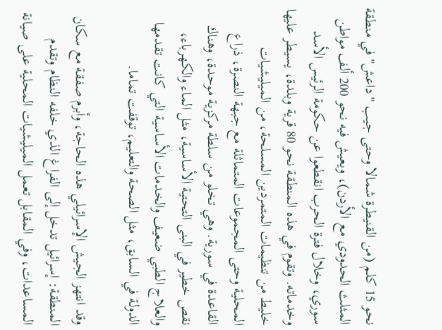نحو 15 كلم (من القنيطرة شمالا وحتى جيب "داعش" في منطقة المثلث الحدودي مع الأردن)، ويعيش فيه نحو 200 ألف مواطن سوري، وخلال فترة الحرب انقطعوا عن حكومة الرئيس الأسد وخدماته. وتقوم في هذه المنطقة نحو 80 قرية وبلدة، يسيطر عليها خليط من تنظيمات المتمردين المسلحة، من الميليشيات المحلية وحتى المجموعات المتماثلة مع جبهة النصرة، ذراع القاعدة في سورية. وهي تخلو من سلطة مركزية موحدة، وهناك نقص خطير في البنى التحتية الأساسية، مثل الماء والكهرباء، والعلاج الطبي ضعيف والخدمات الأساسية التي كانت تقدمها الدولة في السابق، مثل الصحة والتعليم، توقفت تماما.

وقد انتهز الجيش الإسرائيلي هذه الحاجة، وأبرم صفقة مع سكان المنطقة: إسرائيل تدخل إلى الفراغ الذي خلفه النظام وتقدم المساعدات، وفي المقابل تعمل الميليشيات المحلية على صيانة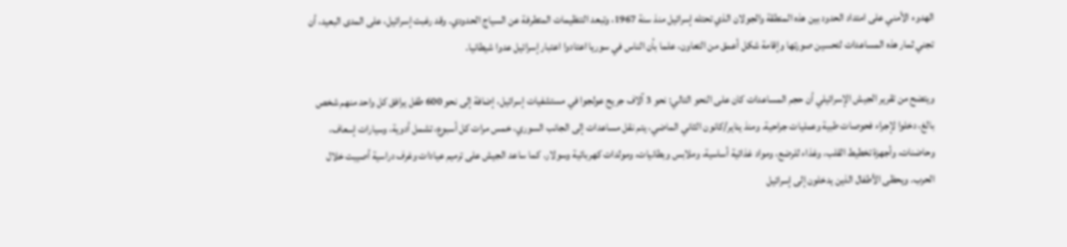الهدوء الأمني على امتداد الحدود بين هذه المنطقة والجولان الذي تحتله إسرائيل منذ سنة 1967، وتبعد التنظيمات المتطرفة عن السياج الحدودي. وقد رغبت إسرائيل، على المدى البعيد، أن تجني ثمار هذه المساعدات لتحسين صورتها وإقامة شكل أعمق من التعاون، علما بأن الناس في سوريا اعتادوا اعتبار إسرائيل عدوا شيطانيا.

ويتضح من تقرير الجيش الإسرائيلي أن حجم المساعدات كان على النحو التالي: نحو 3 آلاف جريح عولجوا في مستشفيات إسرائيل، إضافة إلى نحو 600 طفل يرافق كل واحد منهم شخص بالغ، دخلوا لإجراء فحوصات طبية وعمليات جراحية. ومنذ يناير/كانون الثاني الماضي، يتم نقل مساعدات إلى الجانب السوري، خمس مرات كل أسبوع، تشمل أدوية، وسيارات إسعاف، وحاضنات، وأجهزة تخطيط القلب، وغذاء للرضع، ومواد غذائية أساسية، وملابس وبطانيات، ومولدات كهربائية وسولار. كما ساعد الجيش على ترميم عيادات وغرف دراسية أصيبت خلال الحرب. ويحظى الأطفال الذين يدخلون إلى إسرائيل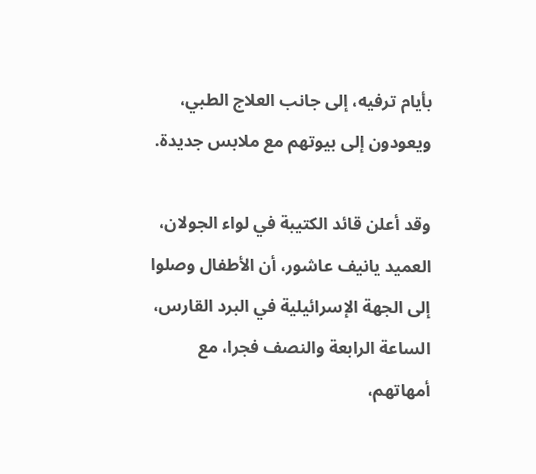بأيام ترفيه، إلى جانب العلاج الطبي، ويعودون إلى بيوتهم مع ملابس جديدة.

وقد أعلن قائد الكتيبة في لواء الجولان، العميد يانيف عاشور، أن الأطفال وصلوا إلى الجهة الإسرائيلية في البرد القارس، الساعة الرابعة والنصف فجرا، مع أمهاتهم،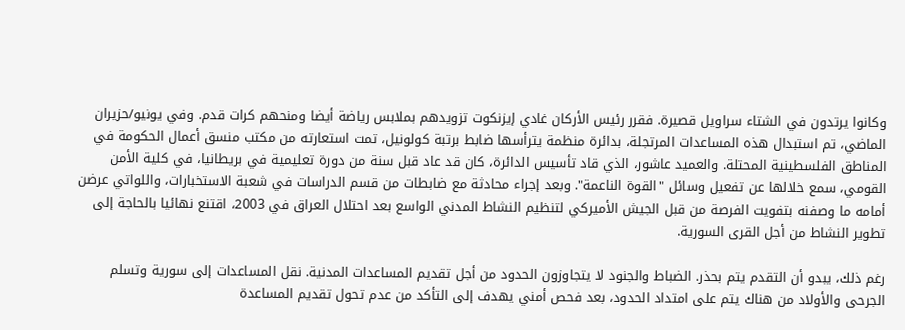وكانوا يرتدون في الشتاء سراويل قصيرة. فقرر رئيس الأركان غادي إيزنكوت تزويدهم بملابس رياضة أيضا ومنحهم كرات قدم. وفي يونيو/حزيران الماضي، تم استبدال هذه المساعدات المرتجلة، بدائرة منظمة يترأسها ضابط برتبة كولونيل، تمت استعارته من مكتب منسق أعمال الحكومة في المناطق الفلسطينية المحتلة. والعميد عاشور، الذي قاد تأسيس الدائرة، كان قد عاد قبل سنة من دورة تعليمية في بريطانيا، في كلية الأمن القومي، سمع خلالها عن تفعيل وسائل "القوة الناعمة". وبعد إجراء محادثة مع ضابطات من قسم الدراسات في شعبة الاستخبارات، واللواتي عرضن أمامه ما وصفنه بتفويت الفرصة من قبل الجيش الأميركي لتنظيم النشاط المدني الواسع بعد احتلال العراق في 2003، اقتنع نهائيا بالحاجة إلى تطوير النشاط من أجل القرى السورية.

رغم ذلك، يبدو أن التقدم يتم بحذر. الضباط والجنود لا يتجاوزون الحدود من أجل تقديم المساعدات المدنية. نقل المساعدات إلى سورية وتسلم الجرحى والأولاد من هناك يتم على امتداد الحدود، بعد فحص أمني يهدف إلى التأكد من عدم تحول تقديم المساعدة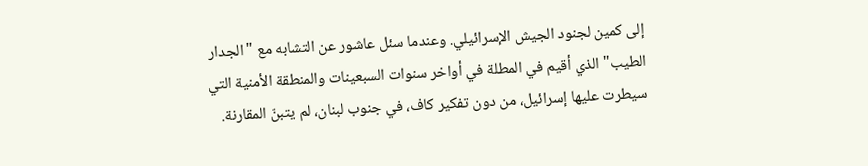إلى كمين لجنود الجيش الإسرائيلي. وعندما سئل عاشور عن التشابه مع "الجدار الطيب" الذي أقيم في المطلة في أواخر سنوات السبعينات والمنطقة الأمنية التي سيطرت عليها إسرائيل، من دون تفكير كاف، في جنوب لبنان، لم يتبنّ المقارنة.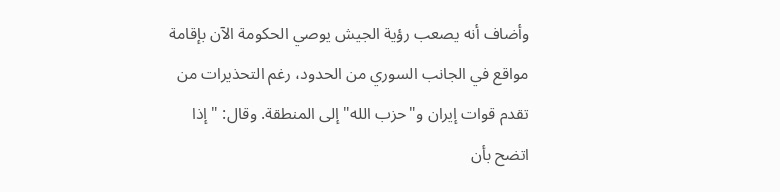وأضاف أنه يصعب رؤية الجيش يوصي الحكومة الآن بإقامة مواقع في الجانب السوري من الحدود، رغم التحذيرات من تقدم قوات إيران و"حزب الله" إلى المنطقة. وقال: "إذا اتضح بأن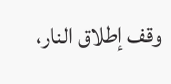وقف إطلاق النار،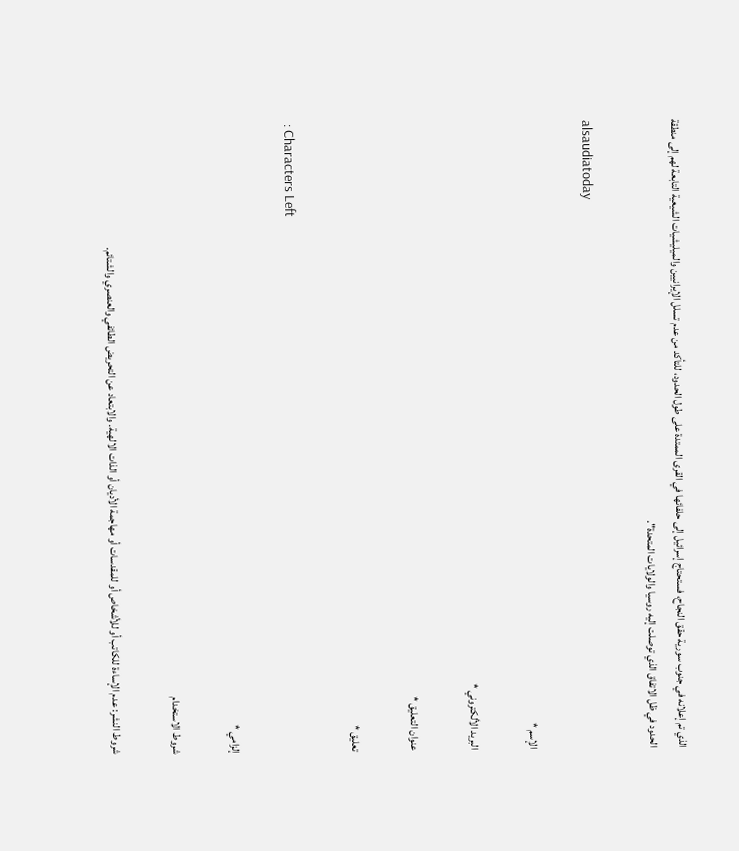الذي تم إعلانه في جنوب سورية حقق النجاح، فستحتاج إسرائيل إلى حلفائها في القرى الممتدة على طول الحدود، للتأكد من عدم تسلل الإيرانيين والميليشيات الشيعية التابعة لهم إلى منطقة الحدود في ظل الاتفاق الذي توصلت إليه روسيا والولايات المتحدة".

alsaudiatoday

الإسم *

البريد الألكتروني *

عنوان التعليق *

تعليق *

: Characters Left

إلزامي *

شروط الاستخدام

شروط النشر: عدم الإساءة للكاتب أو للأشخاص أو للمقدسات أو مهاجمة الأديان أو الذات الالهية. والابتعاد عن التحريض الطائفي والعنصري والشتائم.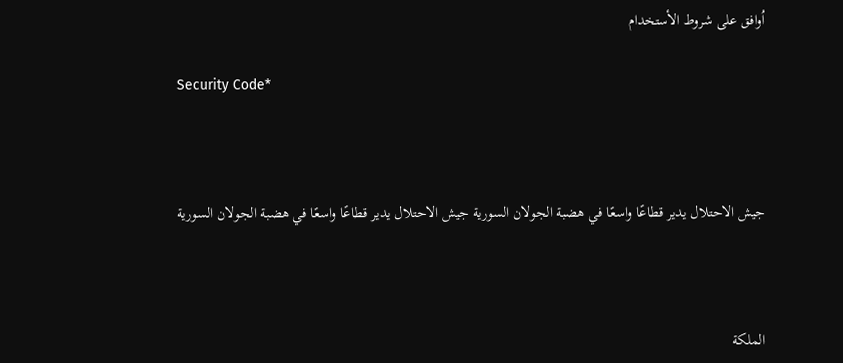اُوافق على شروط الأستخدام

Security Code*



جيش الاحتلال يدير قطاعًا واسعًا في هضبة الجولان السورية جيش الاحتلال يدير قطاعًا واسعًا في هضبة الجولان السورية



الملكة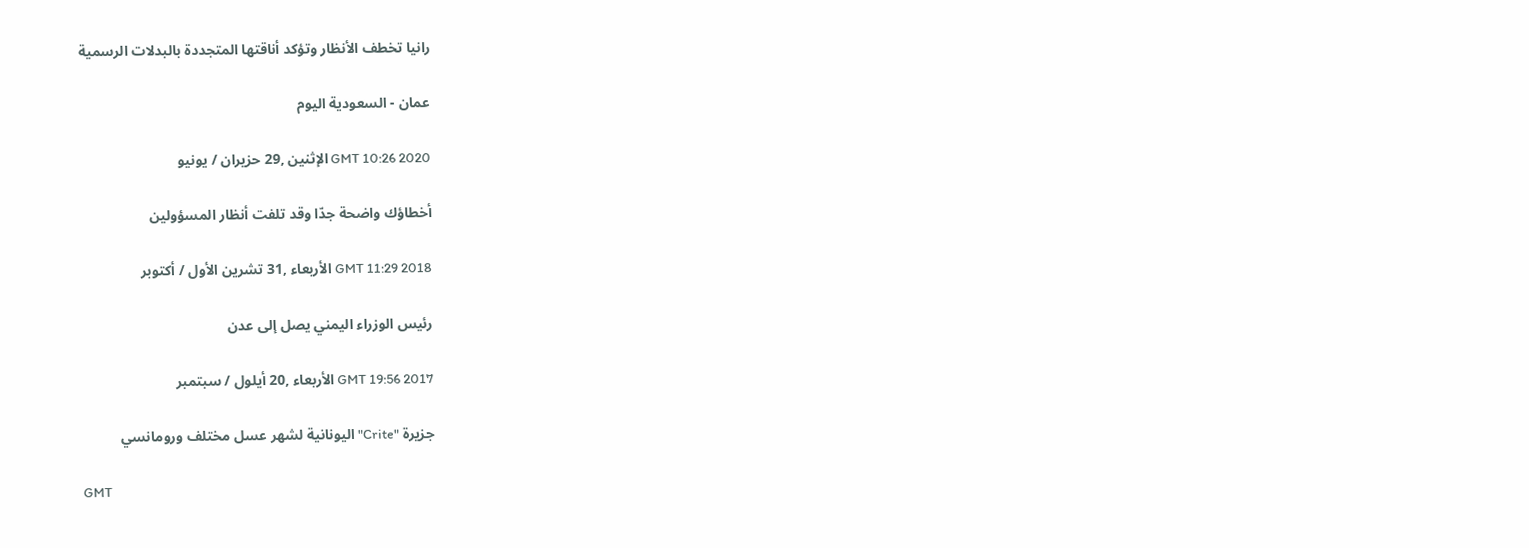رانيا تخطف الأنظار وتؤكد أناقتها المتجددة بالبدلات الرسمية

عمان - السعودية اليوم

GMT 10:26 2020 الإثنين ,29 حزيران / يونيو

أخطاؤك واضحة جدّا وقد تلفت أنظار المسؤولين

GMT 11:29 2018 الأربعاء ,31 تشرين الأول / أكتوبر

رئيس الوزراء اليمني يصل إلى عدن

GMT 19:56 2017 الأربعاء ,20 أيلول / سبتمبر

جزيرة "Crite" اليونانية لشهر عسل مختلف ورومانسي

GMT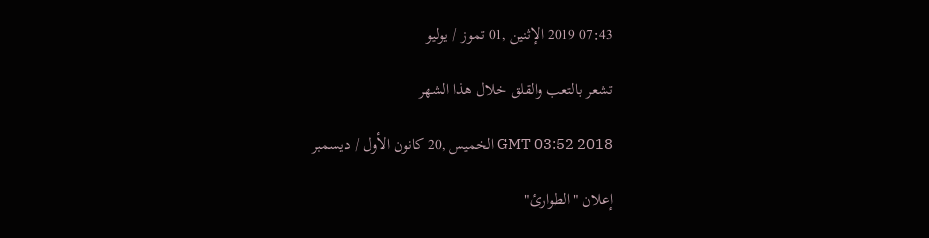07:43 2019 الإثنين ,01 تموز / يوليو

تشعر بالتعب والقلق خلال هذا الشهر

GMT 03:52 2018 الخميس ,20 كانون الأول / ديسمبر

إعلان "الطوارئ"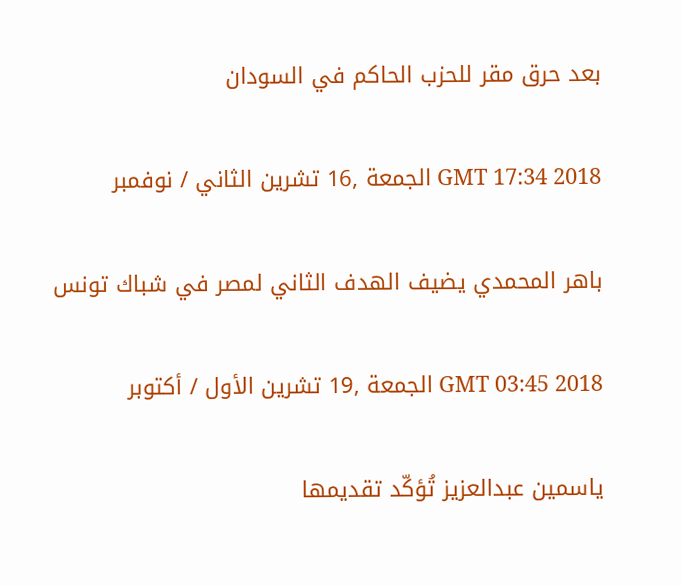بعد حرق مقر للحزب الحاكم في السودان

GMT 17:34 2018 الجمعة ,16 تشرين الثاني / نوفمبر

باهر المحمدي يضيف الهدف الثاني لمصر في شباك تونس

GMT 03:45 2018 الجمعة ,19 تشرين الأول / أكتوبر

ياسمين عبدالعزيز تُؤكّد تقديمها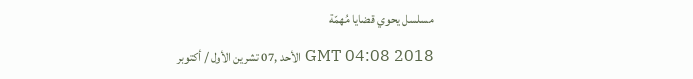مسلسل يحوي قضايا مُهمّة

GMT 04:08 2018 الأحد ,07 تشرين الأول / أكتوبر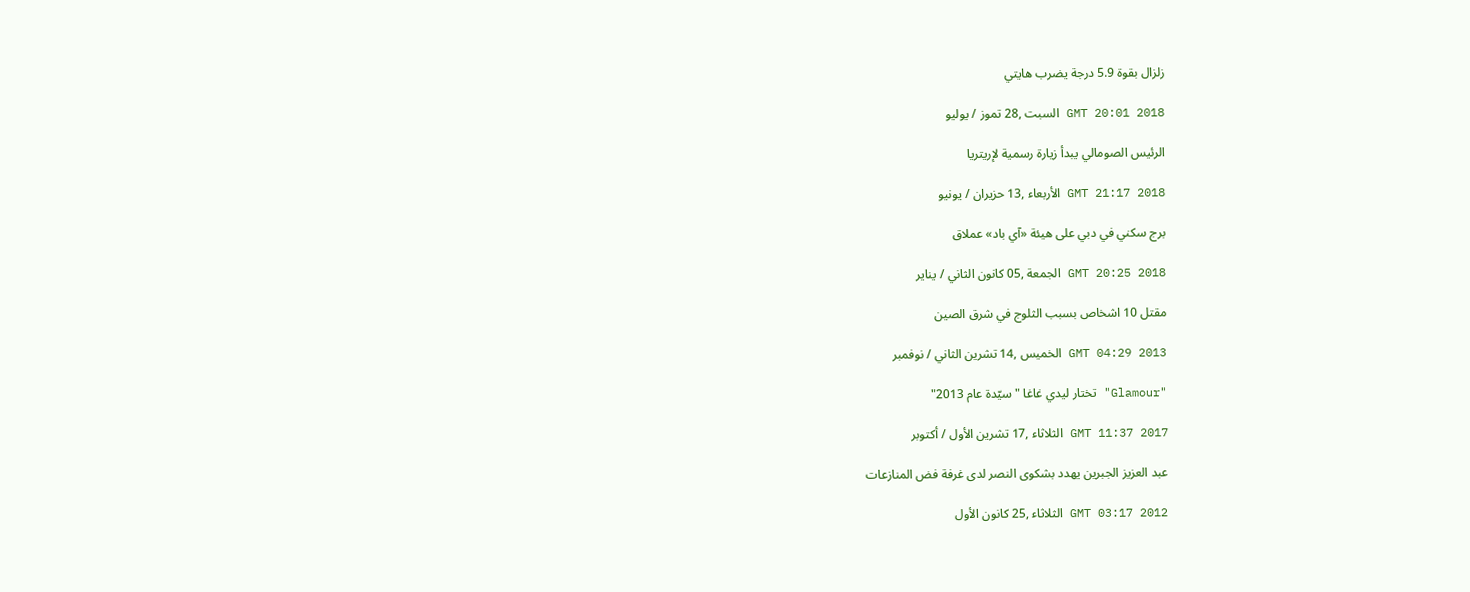زلزال بقوة 5.9 درجة يضرب هايتي

GMT 20:01 2018 السبت ,28 تموز / يوليو

الرئيس الصومالي يبدأ زيارة رسمية لإريتريا

GMT 21:17 2018 الأربعاء ,13 حزيران / يونيو

برج سكني في دبي على هيئة «آي باد» عملاق

GMT 20:25 2018 الجمعة ,05 كانون الثاني / يناير

مقتل 10 اشخاص بسبب الثلوج في شرق الصين

GMT 04:29 2013 الخميس ,14 تشرين الثاني / نوفمبر

"Glamour" تختار ليدي غاغا "سيّدة عام 2013"

GMT 11:37 2017 الثلاثاء ,17 تشرين الأول / أكتوبر

عبد العزيز الجبرين يهدد بشكوى النصر لدى غرفة فض المنازعات

GMT 03:17 2012 الثلاثاء ,25 كانون الأول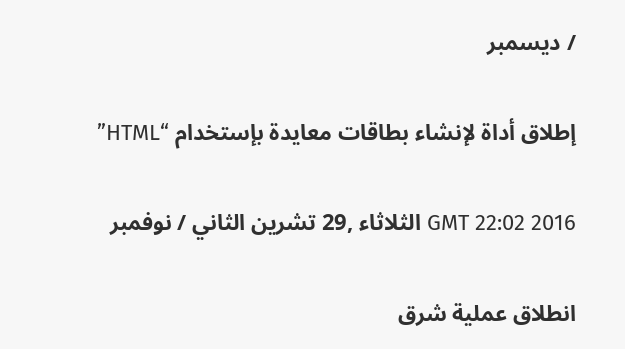/ ديسمبر

إطلاق أداة لإنشاء بطاقات معايدة بإستخدام “HTML”

GMT 22:02 2016 الثلاثاء ,29 تشرين الثاني / نوفمبر

انطلاق عملية شرق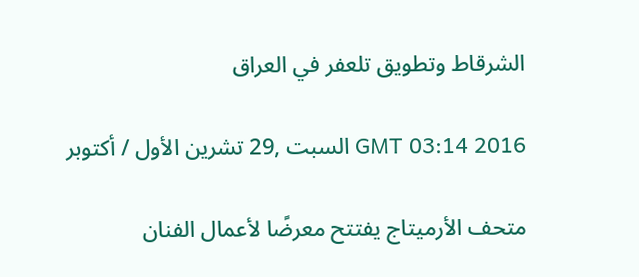الشرقاط وتطويق تلعفر في العراق

GMT 03:14 2016 السبت ,29 تشرين الأول / أكتوبر

متحف الأرميتاج يفتتح معرضًا لأعمال الفنان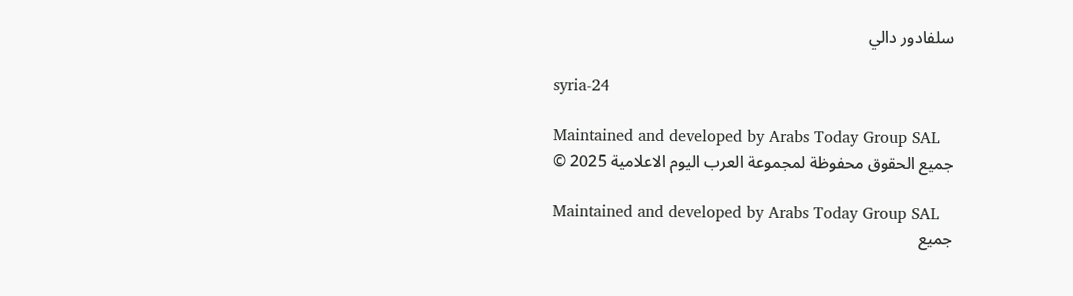سلفادور دالي

syria-24

Maintained and developed by Arabs Today Group SAL
جميع الحقوق محفوظة لمجموعة العرب اليوم الاعلامية 2025 ©

Maintained and developed by Arabs Today Group SAL
جميع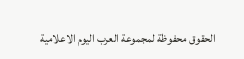الحقوق محفوظة لمجموعة العرب اليوم الاعلامية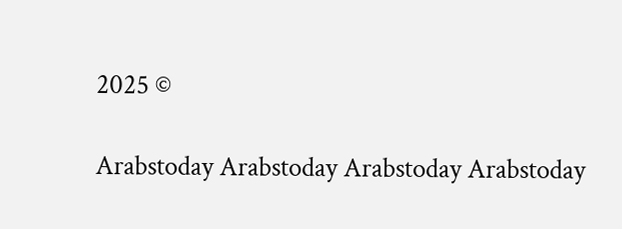2025 ©

Arabstoday Arabstoday Arabstoday Arabstoday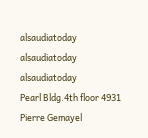alsaudiatoday alsaudiatoday alsaudiatoday
Pearl Bldg.4th floor 4931 Pierre Gemayel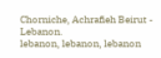Chorniche, Achrafieh Beirut - Lebanon.
lebanon, lebanon, lebanon